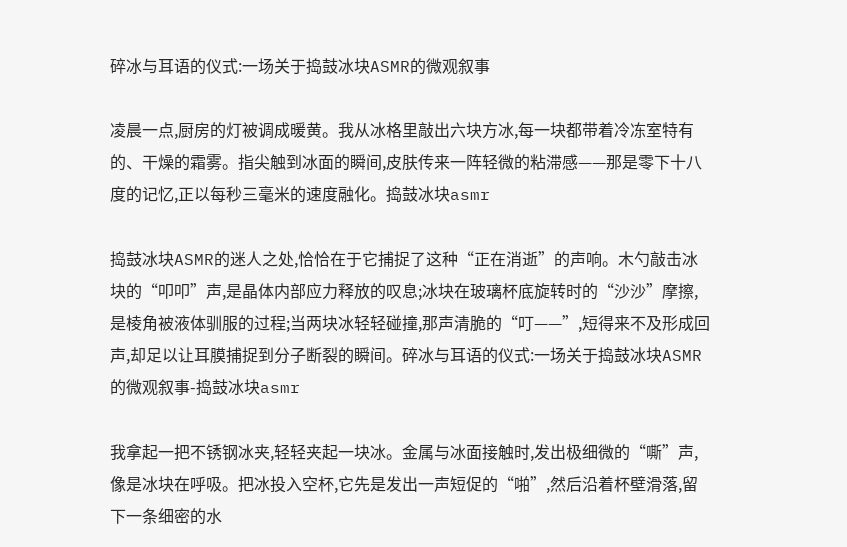碎冰与耳语的仪式:一场关于捣鼓冰块ASMR的微观叙事

凌晨一点,厨房的灯被调成暖黄。我从冰格里敲出六块方冰,每一块都带着冷冻室特有的、干燥的霜雾。指尖触到冰面的瞬间,皮肤传来一阵轻微的粘滞感——那是零下十八度的记忆,正以每秒三毫米的速度融化。捣鼓冰块asmr

捣鼓冰块ASMR的迷人之处,恰恰在于它捕捉了这种“正在消逝”的声响。木勺敲击冰块的“叩叩”声,是晶体内部应力释放的叹息;冰块在玻璃杯底旋转时的“沙沙”摩擦,是棱角被液体驯服的过程;当两块冰轻轻碰撞,那声清脆的“叮——”,短得来不及形成回声,却足以让耳膜捕捉到分子断裂的瞬间。碎冰与耳语的仪式:一场关于捣鼓冰块ASMR的微观叙事-捣鼓冰块asmr

我拿起一把不锈钢冰夹,轻轻夹起一块冰。金属与冰面接触时,发出极细微的“嘶”声,像是冰块在呼吸。把冰投入空杯,它先是发出一声短促的“啪”,然后沿着杯壁滑落,留下一条细密的水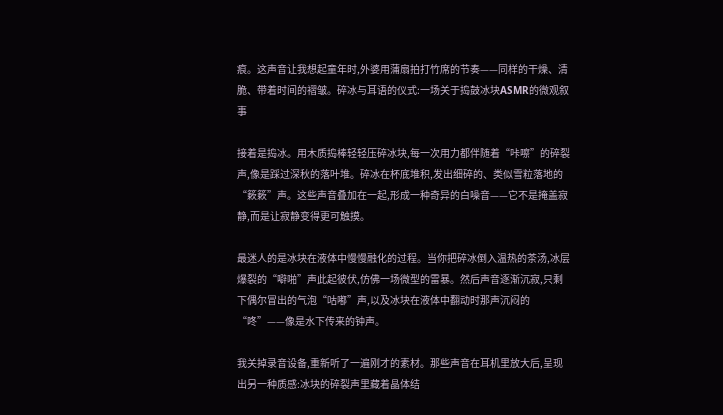痕。这声音让我想起童年时,外婆用蒲扇拍打竹席的节奏——同样的干燥、清脆、带着时间的褶皱。碎冰与耳语的仪式:一场关于捣鼓冰块ASMR的微观叙事

接着是捣冰。用木质捣棒轻轻压碎冰块,每一次用力都伴随着“咔嚓”的碎裂声,像是踩过深秋的落叶堆。碎冰在杯底堆积,发出细碎的、类似雪粒落地的“簌簌”声。这些声音叠加在一起,形成一种奇异的白噪音——它不是掩盖寂静,而是让寂静变得更可触摸。

最迷人的是冰块在液体中慢慢融化的过程。当你把碎冰倒入温热的茶汤,冰层爆裂的“噼啪”声此起彼伏,仿佛一场微型的雷暴。然后声音逐渐沉寂,只剩下偶尔冒出的气泡“咕嘟”声,以及冰块在液体中翻动时那声沉闷的“咚”——像是水下传来的钟声。

我关掉录音设备,重新听了一遍刚才的素材。那些声音在耳机里放大后,呈现出另一种质感:冰块的碎裂声里藏着晶体结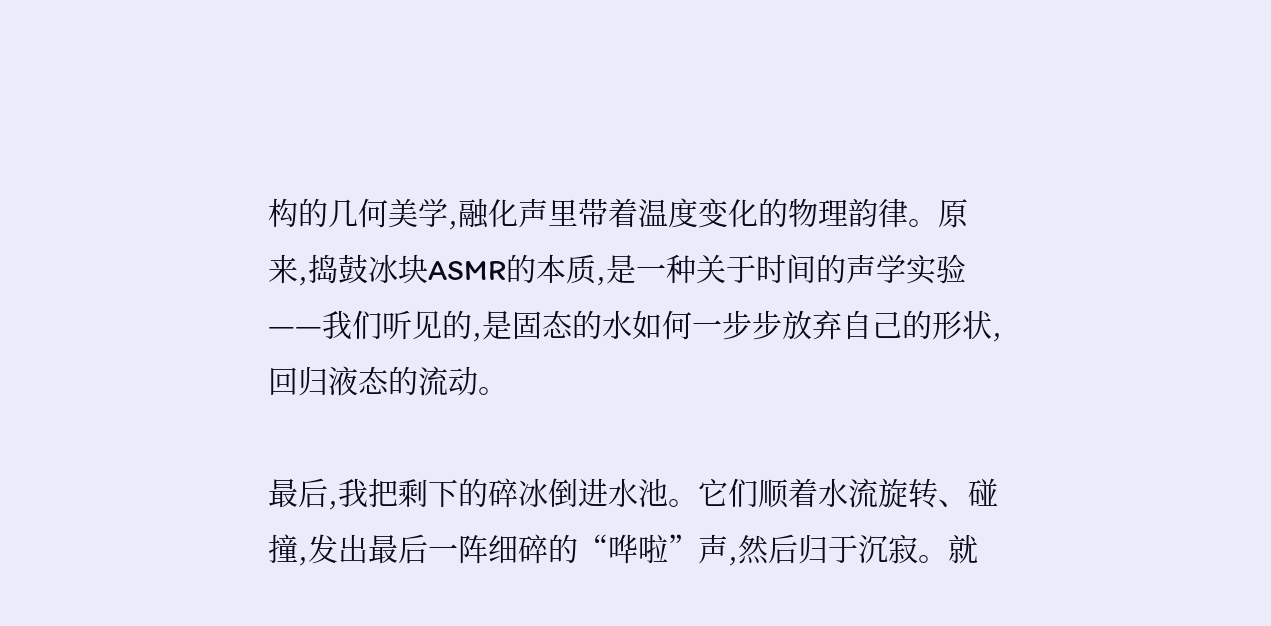构的几何美学,融化声里带着温度变化的物理韵律。原来,捣鼓冰块ASMR的本质,是一种关于时间的声学实验——我们听见的,是固态的水如何一步步放弃自己的形状,回归液态的流动。

最后,我把剩下的碎冰倒进水池。它们顺着水流旋转、碰撞,发出最后一阵细碎的“哗啦”声,然后归于沉寂。就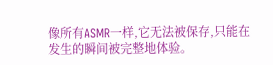像所有ASMR一样,它无法被保存,只能在发生的瞬间被完整地体验。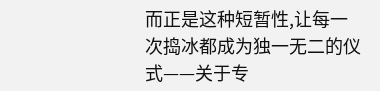而正是这种短暂性,让每一次捣冰都成为独一无二的仪式——关于专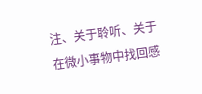注、关于聆听、关于在微小事物中找回感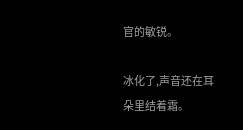官的敏锐。

冰化了,声音还在耳朵里结着霜。